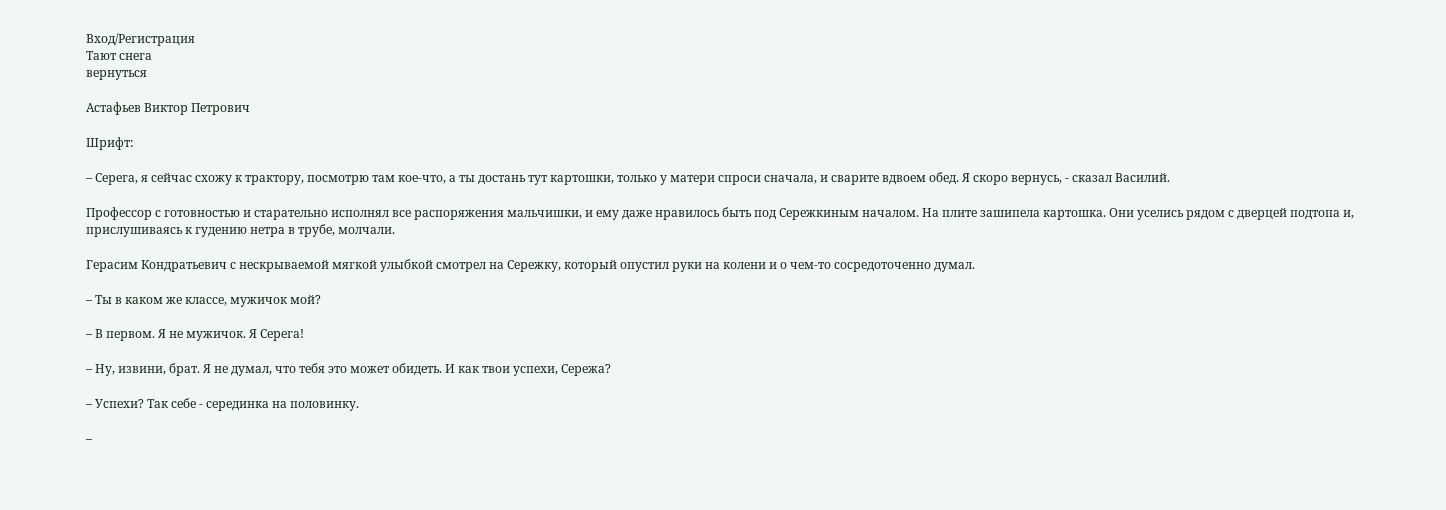Вход/Регистрация
Тают снега
вернуться

Астафьев Виктор Петрович

Шрифт:

– Серега, я сейчас схожу к трактору, посмотрю там кое-что, а ты достань тут картошки, только у матери спроси сначала, и сварите вдвоем обед. Я скоро вернусь, - сказал Василий.

Профессор с готовностью и старательно исполнял все распоряжения мальчишки, и ему даже нравилось быть под Сережкиным началом. На плите зашипела картошка. Они уселись рядом с дверцей подтопа и, прислушиваясь к гудению нетра в трубе, молчали.

Герасим Кондратьевич с нескрываемой мягкой улыбкой смотрел на Сережку, который опустил руки на колени и о чем-то сосредоточенно думал.

– Ты в каком же классе, мужичок мой?

– В первом. Я не мужичок. Я Серега!

– Ну, извини, брат. Я не думал, что тебя это может обидеть. И как твои успехи, Сережа?

– Успехи? Так себе - серединка на половинку.

–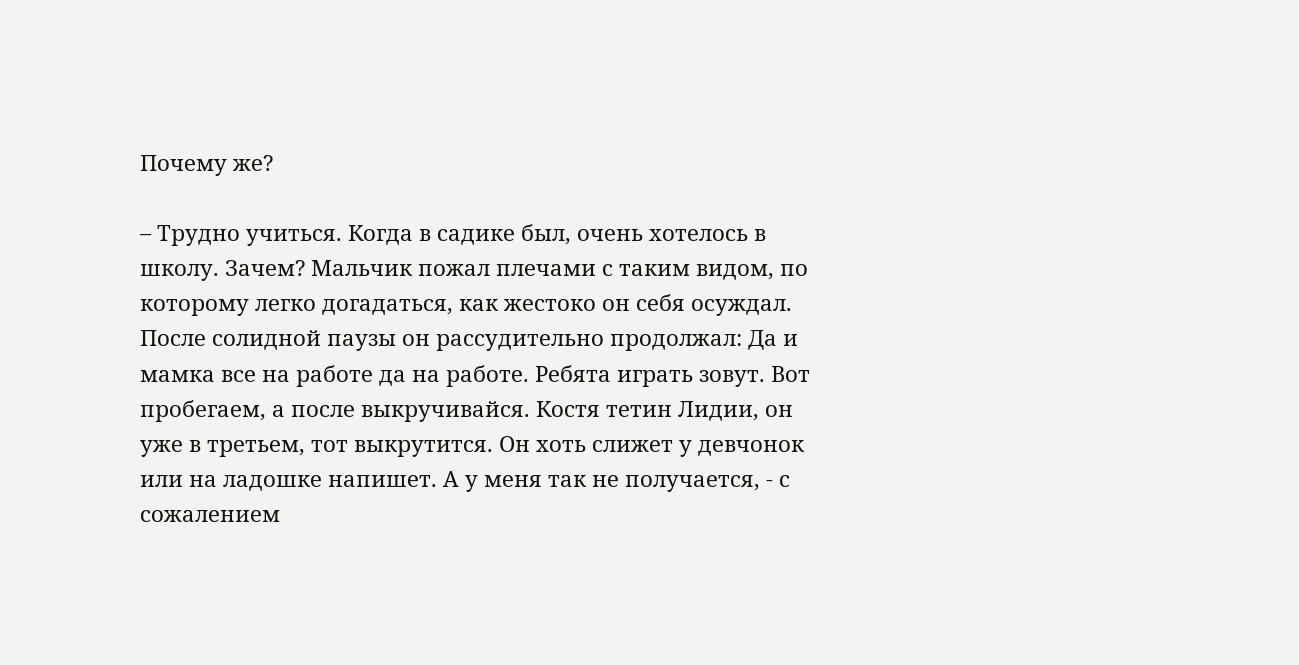Почему же?

– Трудно учиться. Когда в садике был, очень хотелось в школу. Зачем? Мальчик пожал плечами с таким видом, по которому легко догадаться, как жестоко он себя осуждал. После солидной паузы он рассудительно продолжал: Да и мамка все на работе да на работе. Ребята играть зовут. Вот пробегаем, а после выкручивайся. Костя тетин Лидии, он уже в третьем, тот выкрутится. Он хоть слижет у девчонок или на ладошке напишет. А у меня так не получается, - с сожалением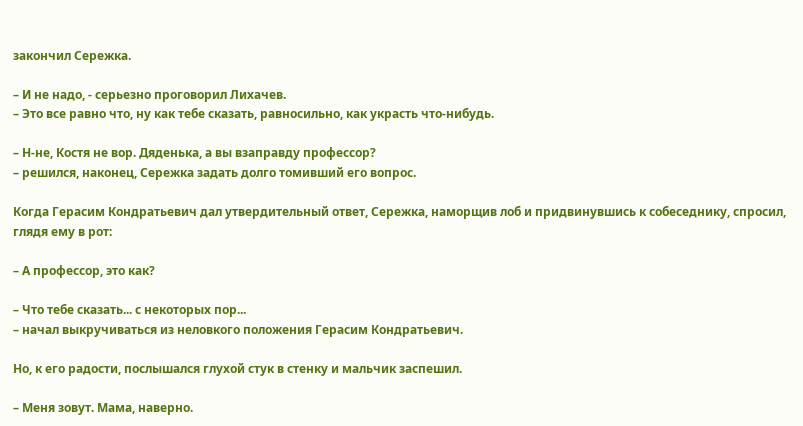закончил Сережка.

– И не надо, - серьезно проговорил Лихачев.
– Это все равно что, ну как тебе сказать, равносильно, как украсть что-нибудь.

– Н-не, Костя не вор. Дяденька, а вы взаправду профессор?
– решился, наконец, Сережка задать долго томивший его вопрос.

Когда Герасим Кондратьевич дал утвердительный ответ, Сережка, наморщив лоб и придвинувшись к собеседнику, спросил, глядя ему в рот:

– А профессор, это как?

– Что тебе сказать... с некоторых пор...
– начал выкручиваться из неловкого положения Герасим Кондратьевич.

Но, к его радости, послышался глухой стук в стенку и мальчик заспешил.

– Меня зовут. Мама, наверно.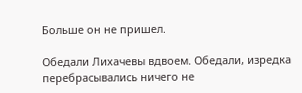Больше он не пришел.

Обедали Лихачевы вдвоем. Обедали, изредка перебрасывались ничего не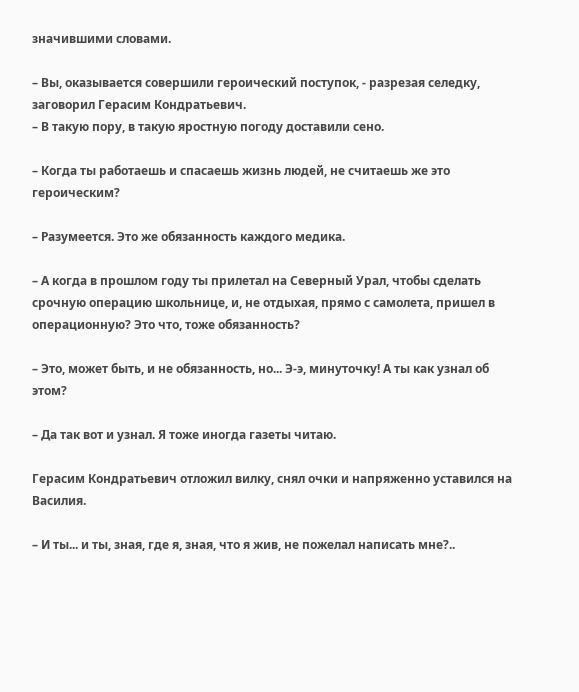значившими словами.

– Вы, оказывается совершили героический поступок, - разрезая селедку, заговорил Герасим Кондратьевич.
– В такую пору, в такую яростную погоду доставили сено.

– Когда ты работаешь и спасаешь жизнь людей, не считаешь же это героическим?

– Разумеется. Это же обязанность каждого медика.

– А когда в прошлом году ты прилетал на Северный Урал, чтобы сделать срочную операцию школьнице, и, не отдыхая, прямо с самолета, пришел в операционную? Это что, тоже обязанность?

– Это, может быть, и не обязанность, но... Э-э, минуточку! А ты как узнал об этом?

– Да так вот и узнал. Я тоже иногда газеты читаю.

Герасим Кондратьевич отложил вилку, снял очки и напряженно уставился на Василия.

– И ты... и ты, зная, где я, зная, что я жив, не пожелал написать мне?..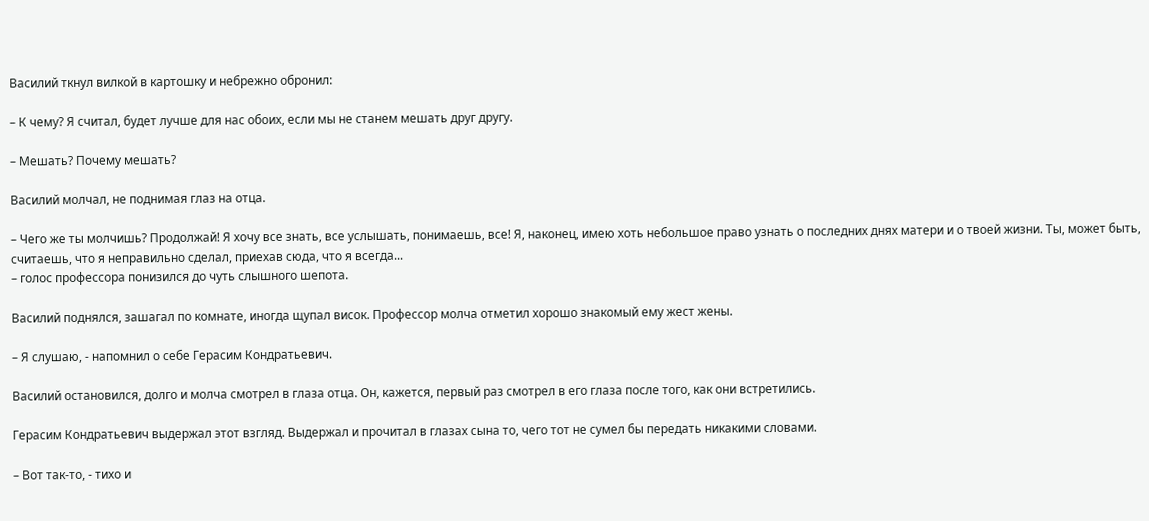Василий ткнул вилкой в картошку и небрежно обронил:

– К чему? Я считал, будет лучше для нас обоих, если мы не станем мешать друг другу.

– Мешать? Почему мешать?

Василий молчал, не поднимая глаз на отца.

– Чего же ты молчишь? Продолжай! Я хочу все знать, все услышать, понимаешь, все! Я, наконец, имею хоть небольшое право узнать о последних днях матери и о твоей жизни. Ты, может быть, считаешь, что я неправильно сделал, приехав сюда, что я всегда...
– голос профессора понизился до чуть слышного шепота.

Василий поднялся, зашагал по комнате, иногда щупал висок. Профессор молча отметил хорошо знакомый ему жест жены.

– Я слушаю, - напомнил о себе Герасим Кондратьевич.

Василий остановился, долго и молча смотрел в глаза отца. Он, кажется, первый раз смотрел в его глаза после того, как они встретились.

Герасим Кондратьевич выдержал этот взгляд. Выдержал и прочитал в глазах сына то, чего тот не сумел бы передать никакими словами.

– Вот так-то, - тихо и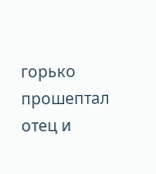горько прошептал отец и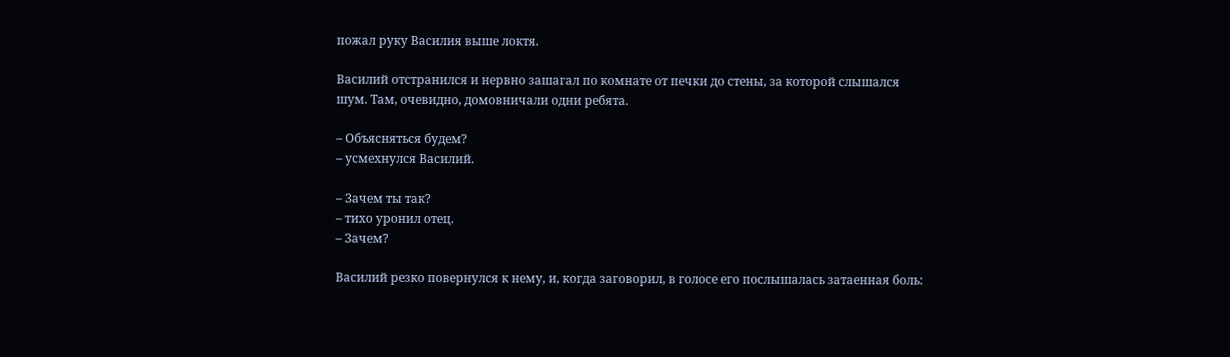пожал руку Василия выше локтя.

Василий отстранился и нервно зашагал по комнате от печки до стены, за которой слышался шум. Там, очевидно, домовничали одни ребята.

– Объясняться будем?
– усмехнулся Василий.

– Зачем ты так?
– тихо уронил отец.
– Зачем?

Василий резко повернулся к нему, и, когда заговорил, в голосе его послышалась затаенная боль: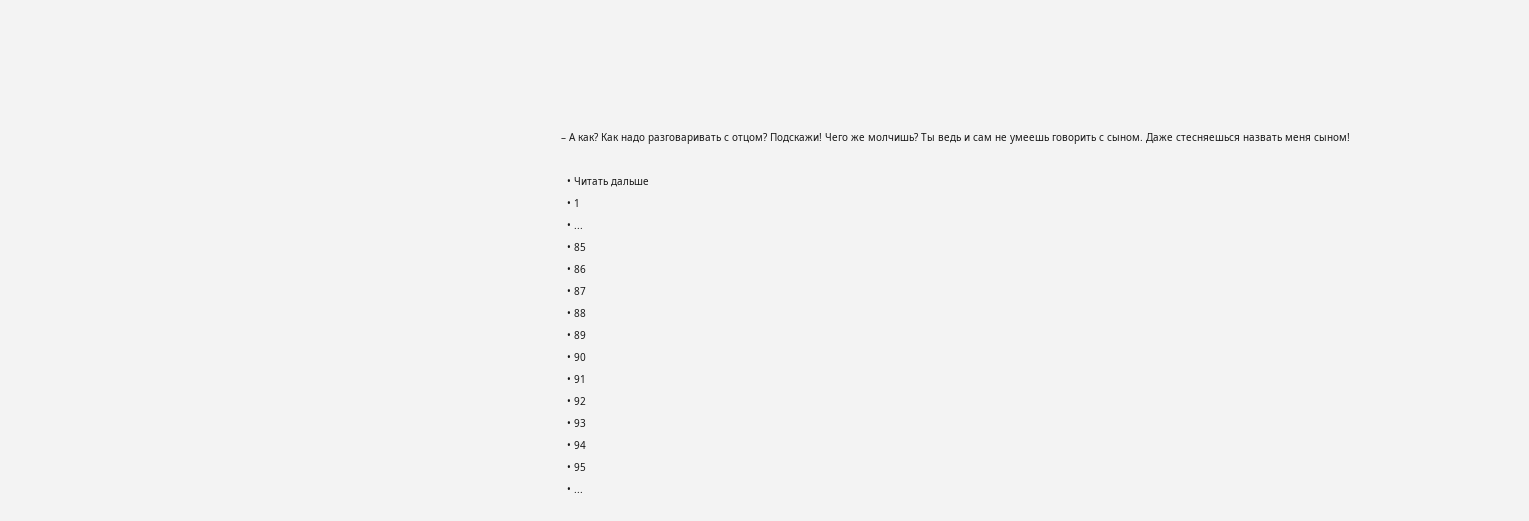– А как? Как надо разговаривать с отцом? Подскажи! Чего же молчишь? Ты ведь и сам не умеешь говорить с сыном. Даже стесняешься назвать меня сыном!

  • Читать дальше
  • 1
  • ...
  • 85
  • 86
  • 87
  • 88
  • 89
  • 90
  • 91
  • 92
  • 93
  • 94
  • 95
  • ...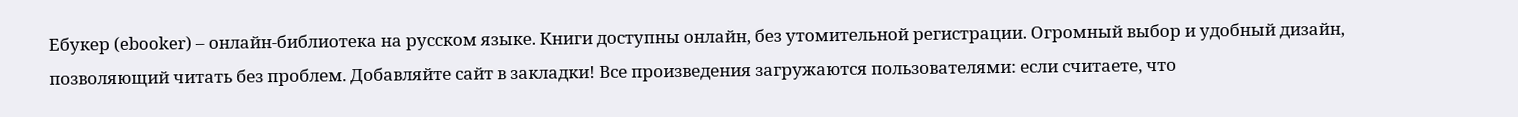Ебукер (ebooker) – онлайн-библиотека на русском языке. Книги доступны онлайн, без утомительной регистрации. Огромный выбор и удобный дизайн, позволяющий читать без проблем. Добавляйте сайт в закладки! Все произведения загружаются пользователями: если считаете, что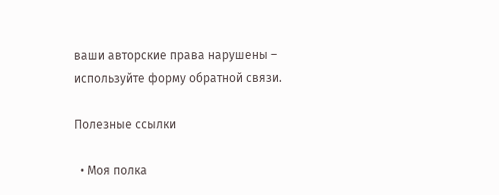ваши авторские права нарушены – используйте форму обратной связи.

Полезные ссылки

  • Моя полка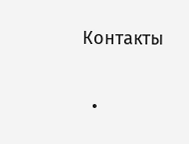Контакты

  •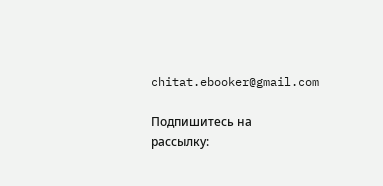chitat.ebooker@gmail.com

Подпишитесь на рассылку: